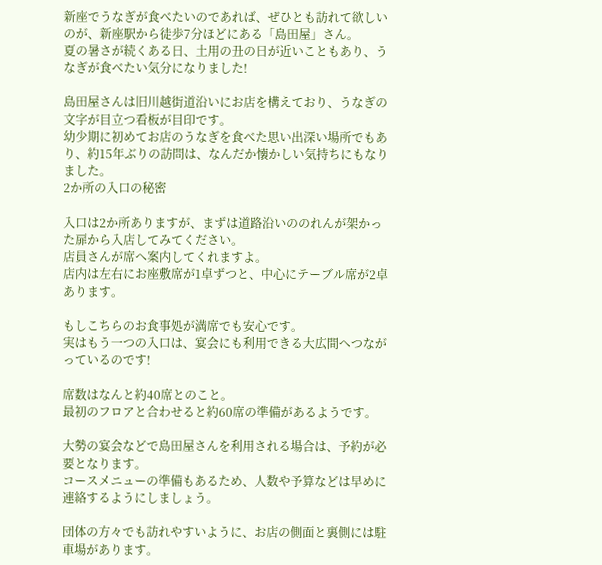新座でうなぎが食べたいのであれば、ぜひとも訪れて欲しいのが、新座駅から徒歩7分ほどにある「島田屋」さん。
夏の暑さが続くある日、土用の丑の日が近いこともあり、うなぎが食べたい気分になりました!

島田屋さんは旧川越街道沿いにお店を構えており、うなぎの文字が目立つ看板が目印です。
幼少期に初めてお店のうなぎを食べた思い出深い場所でもあり、約15年ぶりの訪問は、なんだか懐かしい気持ちにもなりました。
2か所の入口の秘密

入口は2か所ありますが、まずは道路沿いののれんが架かった扉から入店してみてください。
店員さんが席へ案内してくれますよ。
店内は左右にお座敷席が1卓ずつと、中心にテーブル席が2卓あります。

もしこちらのお食事処が満席でも安心です。
実はもう一つの入口は、宴会にも利用できる大広間へつながっているのです!

席数はなんと約40席とのこと。
最初のフロアと合わせると約60席の準備があるようです。

大勢の宴会などで島田屋さんを利用される場合は、予約が必要となります。
コースメニューの準備もあるため、人数や予算などは早めに連絡するようにしましょう。

団体の方々でも訪れやすいように、お店の側面と裏側には駐車場があります。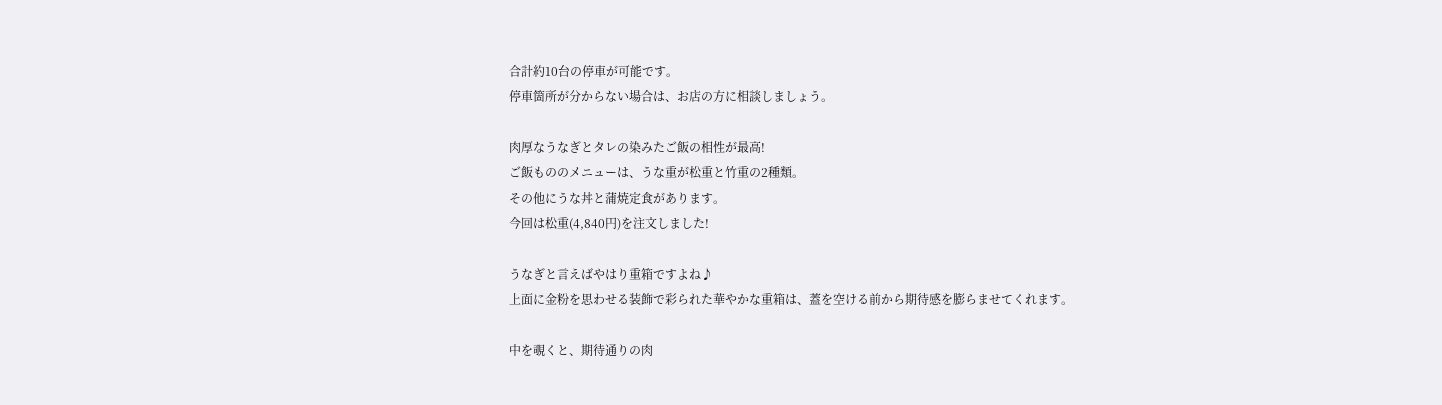合計約10台の停車が可能です。
停車箇所が分からない場合は、お店の方に相談しましょう。

肉厚なうなぎとタレの染みたご飯の相性が最高!
ご飯もののメニューは、うな重が松重と竹重の2種類。
その他にうな丼と蒲焼定食があります。
今回は松重(4,840円)を注文しました!

うなぎと言えばやはり重箱ですよね♪
上面に金粉を思わせる装飾で彩られた華やかな重箱は、蓋を空ける前から期待感を膨らませてくれます。

中を覗くと、期待通りの肉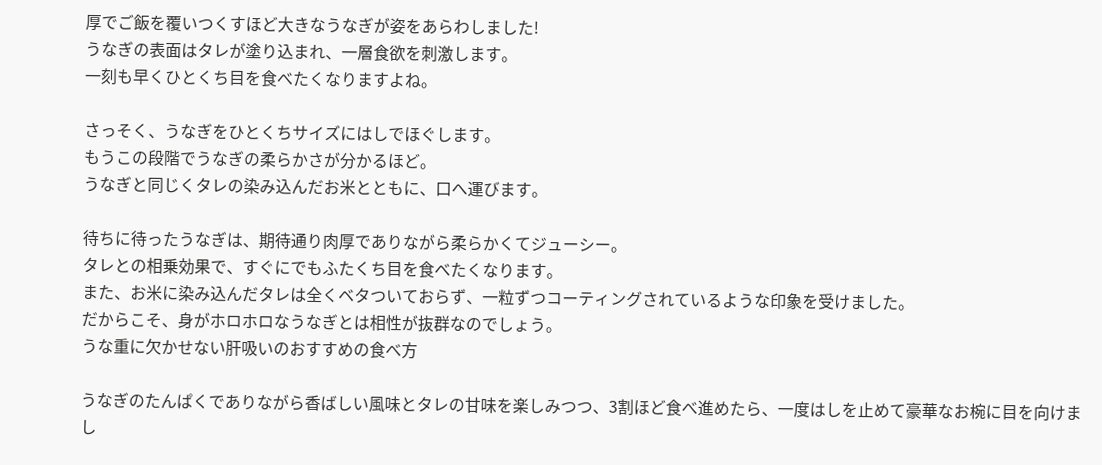厚でご飯を覆いつくすほど大きなうなぎが姿をあらわしました!
うなぎの表面はタレが塗り込まれ、一層食欲を刺激します。
一刻も早くひとくち目を食べたくなりますよね。

さっそく、うなぎをひとくちサイズにはしでほぐします。
もうこの段階でうなぎの柔らかさが分かるほど。
うなぎと同じくタレの染み込んだお米とともに、口へ運びます。

待ちに待ったうなぎは、期待通り肉厚でありながら柔らかくてジューシー。
タレとの相乗効果で、すぐにでもふたくち目を食べたくなります。
また、お米に染み込んだタレは全くベタついておらず、一粒ずつコーティングされているような印象を受けました。
だからこそ、身がホロホロなうなぎとは相性が抜群なのでしょう。
うな重に欠かせない肝吸いのおすすめの食べ方

うなぎのたんぱくでありながら香ばしい風味とタレの甘味を楽しみつつ、3割ほど食べ進めたら、一度はしを止めて豪華なお椀に目を向けまし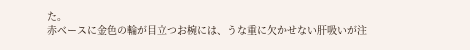た。
赤ベースに金色の輪が目立つお椀には、うな重に欠かせない肝吸いが注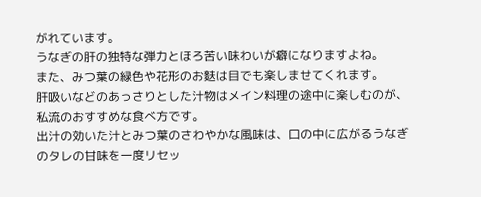がれています。
うなぎの肝の独特な弾力とほろ苦い味わいが癖になりますよね。
また、みつ葉の緑色や花形のお麩は目でも楽しませてくれます。
肝吸いなどのあっさりとした汁物はメイン料理の途中に楽しむのが、私流のおすすめな食べ方です。
出汁の効いた汁とみつ葉のさわやかな風味は、口の中に広がるうなぎのタレの甘味を一度リセッ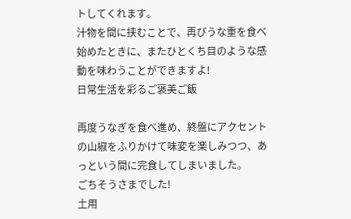トしてくれます。
汁物を間に挟むことで、再びうな重を食べ始めたときに、またひとくち目のような感動を味わうことができますよ!
日常生活を彩るご褒美ご飯

再度うなぎを食べ進め、終盤にアクセントの山椒をふりかけて味変を楽しみつつ、あっという間に完食してしまいました。
ごちそうさまでした!
土用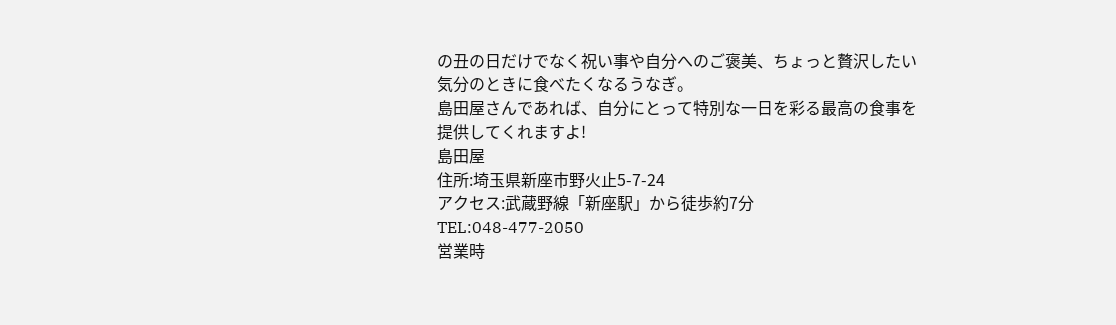の丑の日だけでなく祝い事や自分へのご褒美、ちょっと贅沢したい気分のときに食べたくなるうなぎ。
島田屋さんであれば、自分にとって特別な一日を彩る最高の食事を提供してくれますよ!
島田屋
住所:埼玉県新座市野火止5-7-24
アクセス:武蔵野線「新座駅」から徒歩約7分
TEL:048-477-2050
営業時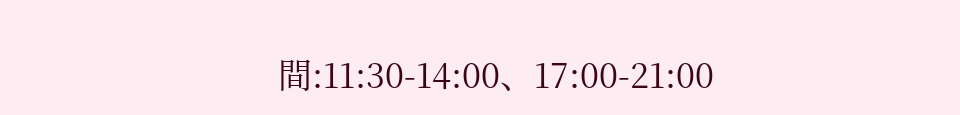間:11:30-14:00、17:00-21:00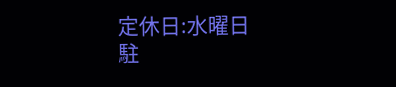定休日:水曜日
駐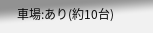車場:あり(約10台)